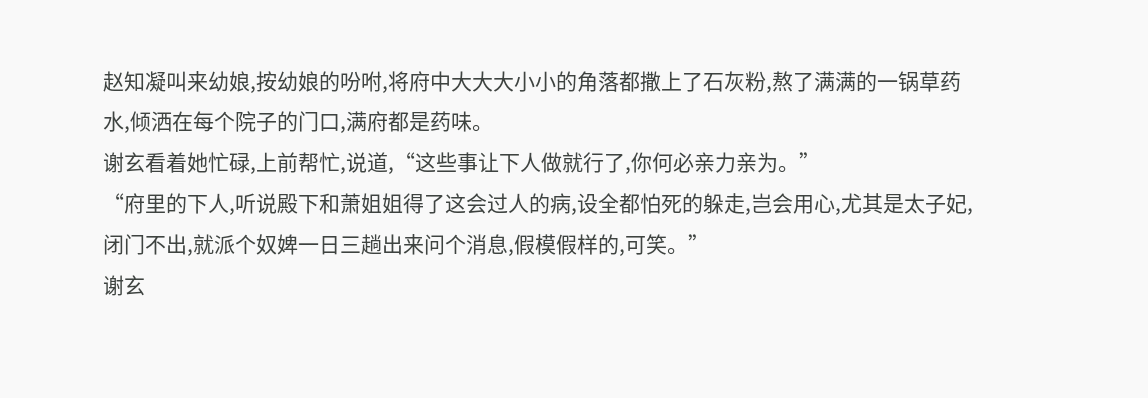赵知凝叫来幼娘,按幼娘的吩咐,将府中大大大小小的角落都撒上了石灰粉,熬了满满的一锅草药水,倾洒在每个院子的门口,满府都是药味。
谢玄看着她忙碌,上前帮忙,说道,“这些事让下人做就行了,你何必亲力亲为。”
“府里的下人,听说殿下和萧姐姐得了这会过人的病,设全都怕死的躲走,岂会用心,尤其是太子妃,闭门不出,就派个奴婢一日三趟出来问个消息,假模假样的,可笑。”
谢玄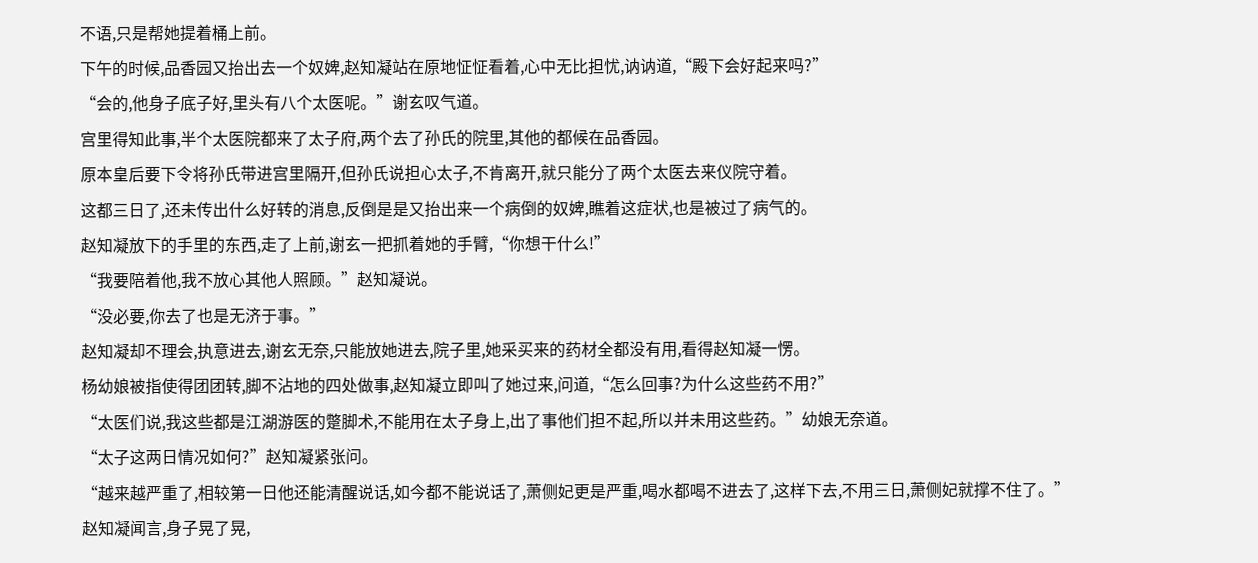不语,只是帮她提着桶上前。
下午的时候,品香园又抬出去一个奴婢,赵知凝站在原地怔怔看着,心中无比担忧,讷讷道,“殿下会好起来吗?”
“会的,他身子底子好,里头有八个太医呢。”谢玄叹气道。
宫里得知此事,半个太医院都来了太子府,两个去了孙氏的院里,其他的都候在品香园。
原本皇后要下令将孙氏带进宫里隔开,但孙氏说担心太子,不肯离开,就只能分了两个太医去来仪院守着。
这都三日了,还未传出什么好转的消息,反倒是是又抬出来一个病倒的奴婢,瞧着这症状,也是被过了病气的。
赵知凝放下的手里的东西,走了上前,谢玄一把抓着她的手臂,“你想干什么!”
“我要陪着他,我不放心其他人照顾。”赵知凝说。
“没必要,你去了也是无济于事。”
赵知凝却不理会,执意进去,谢玄无奈,只能放她进去,院子里,她采买来的药材全都没有用,看得赵知凝一愣。
杨幼娘被指使得团团转,脚不沾地的四处做事,赵知凝立即叫了她过来,问道,“怎么回事?为什么这些药不用?”
“太医们说,我这些都是江湖游医的蹩脚术,不能用在太子身上,出了事他们担不起,所以并未用这些药。”幼娘无奈道。
“太子这两日情况如何?”赵知凝紧张问。
“越来越严重了,相较第一日他还能清醒说话,如今都不能说话了,萧侧妃更是严重,喝水都喝不进去了,这样下去,不用三日,萧侧妃就撑不住了。”
赵知凝闻言,身子晃了晃,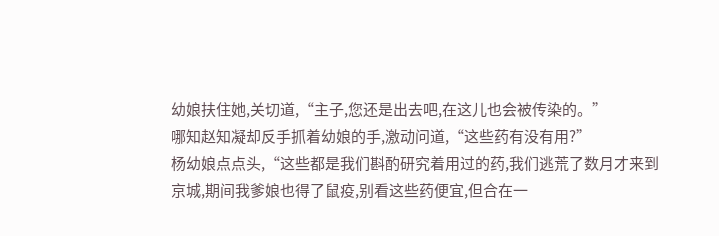幼娘扶住她,关切道,“主子,您还是出去吧,在这儿也会被传染的。”
哪知赵知凝却反手抓着幼娘的手,激动问道,“这些药有没有用?”
杨幼娘点点头,“这些都是我们斟酌研究着用过的药,我们逃荒了数月才来到京城,期间我爹娘也得了鼠疫,别看这些药便宜,但合在一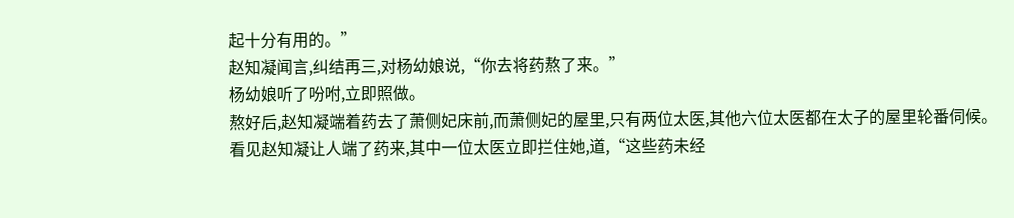起十分有用的。”
赵知凝闻言,纠结再三,对杨幼娘说,“你去将药熬了来。”
杨幼娘听了吩咐,立即照做。
熬好后,赵知凝端着药去了萧侧妃床前,而萧侧妃的屋里,只有两位太医,其他六位太医都在太子的屋里轮番伺候。
看见赵知凝让人端了药来,其中一位太医立即拦住她,道,“这些药未经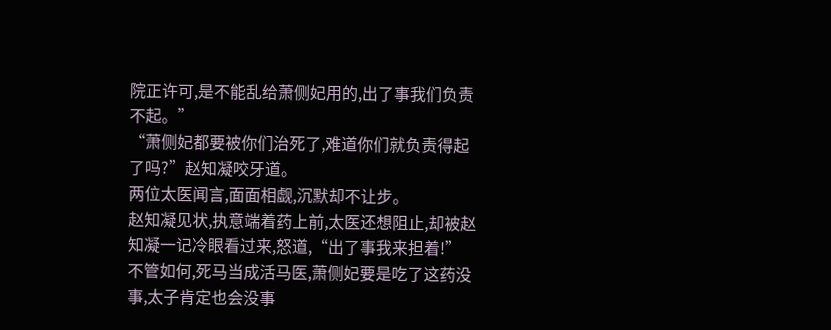院正许可,是不能乱给萧侧妃用的,出了事我们负责不起。”
“萧侧妃都要被你们治死了,难道你们就负责得起了吗?”赵知凝咬牙道。
两位太医闻言,面面相觑,沉默却不让步。
赵知凝见状,执意端着药上前,太医还想阻止,却被赵知凝一记冷眼看过来,怒道,“出了事我来担着!”
不管如何,死马当成活马医,萧侧妃要是吃了这药没事,太子肯定也会没事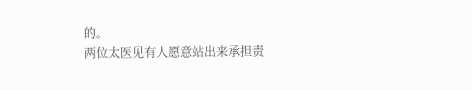的。
两位太医见有人愿意站出来承担责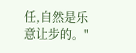任,自然是乐意让步的。"